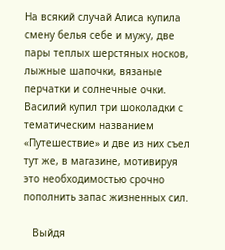На всякий случай Алиса купила смену белья себе и мужу, две пары теплых шерстяных носков, лыжные шапочки, вязаные перчатки и солнечные очки. Василий купил три шоколадки с тематическим названием «Путешествие» и две из них съел тут же, в магазине, мотивируя это необходимостью срочно пополнить запас жизненных сил.

   Выйдя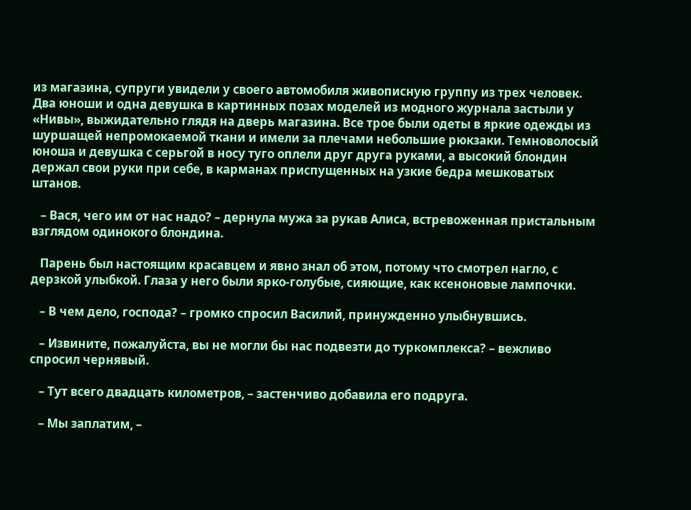из магазина, супруги увидели у своего автомобиля живописную группу из трех человек. Два юноши и одна девушка в картинных позах моделей из модного журнала застыли у «Нивы», выжидательно глядя на дверь магазина. Все трое были одеты в яркие одежды из шуршащей непромокаемой ткани и имели за плечами небольшие рюкзаки. Темноволосый юноша и девушка с серьгой в носу туго оплели друг друга руками, а высокий блондин держал свои руки при себе, в карманах приспущенных на узкие бедра мешковатых штанов.

   – Вася, чего им от нас надо? – дернула мужа за рукав Алиса, встревоженная пристальным взглядом одинокого блондина.

   Парень был настоящим красавцем и явно знал об этом, потому что смотрел нагло, с дерзкой улыбкой. Глаза у него были ярко-голубые, сияющие, как ксеноновые лампочки.

   – В чем дело, господа? – громко спросил Василий, принужденно улыбнувшись.

   – Извините, пожалуйста, вы не могли бы нас подвезти до туркомплекса? – вежливо спросил чернявый.

   – Тут всего двадцать километров, – застенчиво добавила его подруга.

   – Мы заплатим, –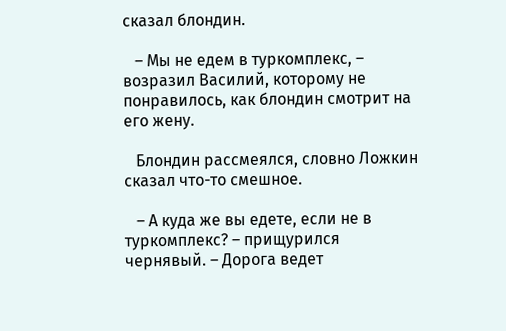сказал блондин.

   – Мы не едем в туркомплекс, – возразил Василий, которому не понравилось, как блондин смотрит на его жену.

   Блондин рассмеялся, словно Ложкин сказал что-то смешное.

   – А куда же вы едете, если не в туркомплекс? – прищурился чернявый. – Дорога ведет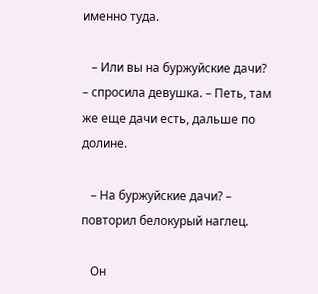именно туда.

   – Или вы на буржуйские дачи? – спросила девушка. – Петь, там же еще дачи есть, дальше по долине.

   – На буржуйские дачи? – повторил белокурый наглец.

   Он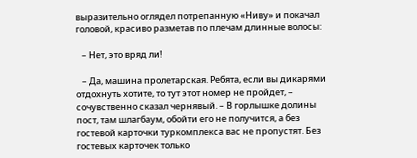выразительно оглядел потрепанную «Ниву» и покачал головой, красиво разметав по плечам длинные волосы:

   – Нет, это вряд ли!

   – Да, машина пролетарская. Ребята, если вы дикарями отдохнуть хотите, то тут этот номер не пройдет, – сочувственно сказал чернявый. – В горлышке долины пост, там шлагбаум, обойти его не получится, а без гостевой карточки туркомплекса вас не пропустят. Без гостевых карточек только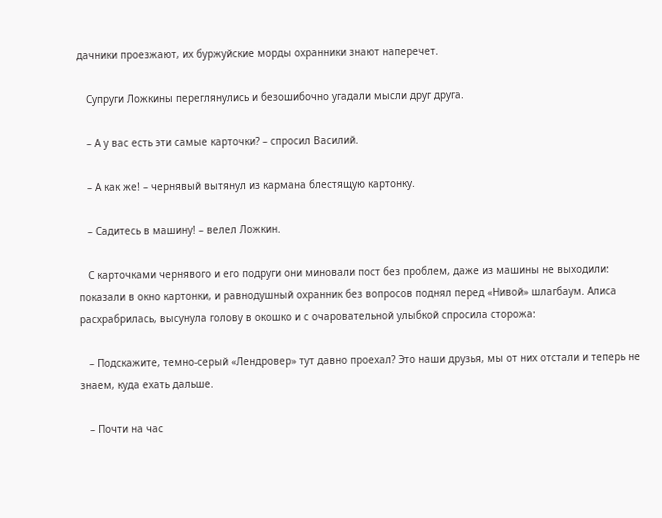дачники проезжают, их буржуйские морды охранники знают наперечет.

   Супруги Ложкины переглянулись и безошибочно угадали мысли друг друга.

   – А у вас есть эти самые карточки? – спросил Василий.

   – А как же! – чернявый вытянул из кармана блестящую картонку.

   – Садитесь в машину! – велел Ложкин.

   С карточками чернявого и его подруги они миновали пост без проблем, даже из машины не выходили: показали в окно картонки, и равнодушный охранник без вопросов поднял перед «Нивой» шлагбаум. Алиса расхрабрилась, высунула голову в окошко и с очаровательной улыбкой спросила сторожа:

   – Подскажите, темно-серый «Лендровер» тут давно проехал? Это наши друзья, мы от них отстали и теперь не знаем, куда ехать дальше.

   – Почти на час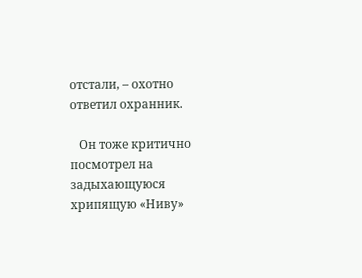отстали, – охотно ответил охранник.

   Он тоже критично посмотрел на задыхающуюся хрипящую «Ниву»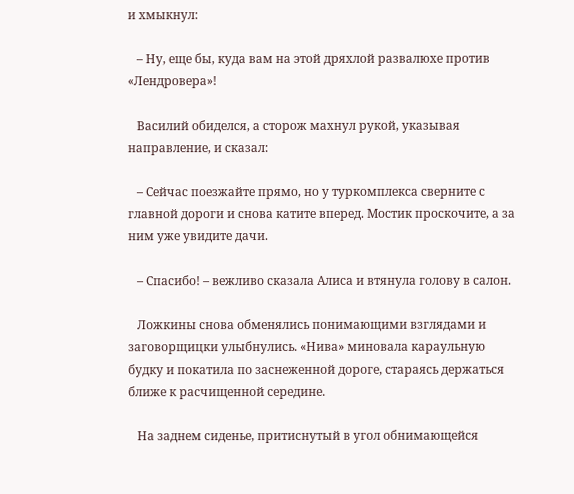и хмыкнул:

   – Ну, еще бы, куда вам на этой дряхлой развалюхе против «Лендровера»!

   Василий обиделся, а сторож махнул рукой, указывая направление, и сказал:

   – Сейчас поезжайте прямо, но у туркомплекса сверните с главной дороги и снова катите вперед. Мостик проскочите, а за ним уже увидите дачи.

   – Спасибо! – вежливо сказала Алиса и втянула голову в салон.

   Ложкины снова обменялись понимающими взглядами и заговорщицки улыбнулись. «Нива» миновала караульную будку и покатила по заснеженной дороге, стараясь держаться ближе к расчищенной середине.

   На заднем сиденье, притиснутый в угол обнимающейся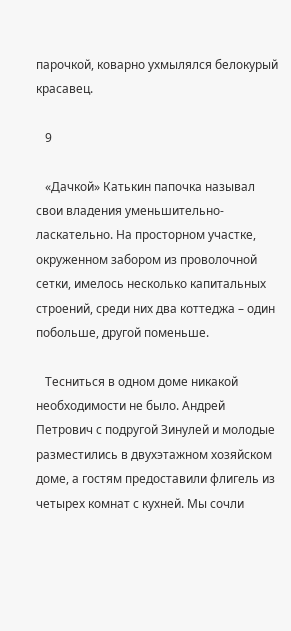парочкой, коварно ухмылялся белокурый красавец.

   9

   «Дачкой» Катькин папочка называл свои владения уменьшительно-ласкательно. На просторном участке, окруженном забором из проволочной сетки, имелось несколько капитальных строений, среди них два коттеджа – один побольше, другой поменьше.

   Тесниться в одном доме никакой необходимости не было. Андрей Петрович с подругой Зинулей и молодые разместились в двухэтажном хозяйском доме, а гостям предоставили флигель из четырех комнат с кухней. Мы сочли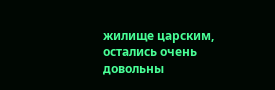жилище царским, остались очень довольны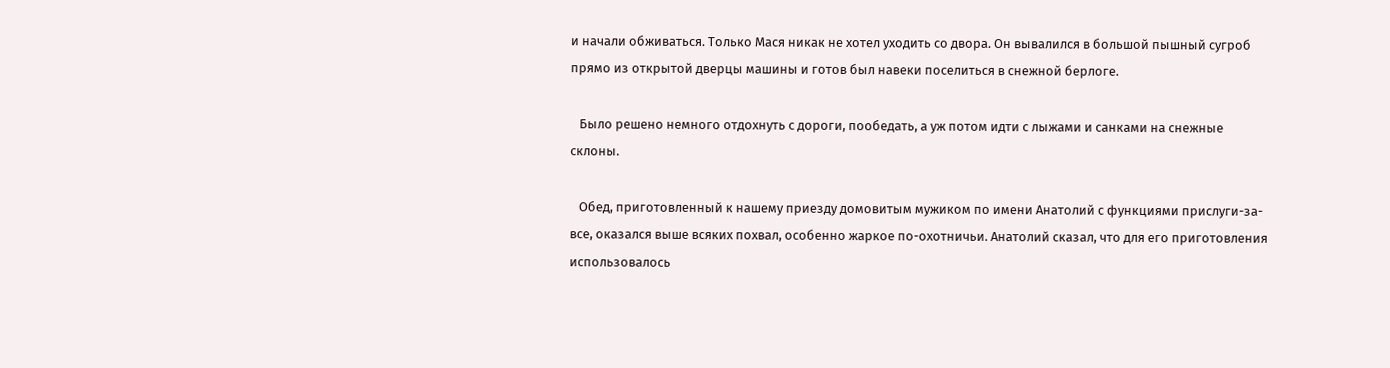и начали обживаться. Только Мася никак не хотел уходить со двора. Он вывалился в большой пышный сугроб прямо из открытой дверцы машины и готов был навеки поселиться в снежной берлоге.

   Было решено немного отдохнуть с дороги, пообедать, а уж потом идти с лыжами и санками на снежные склоны.

   Обед, приготовленный к нашему приезду домовитым мужиком по имени Анатолий с функциями прислуги-за-все, оказался выше всяких похвал, особенно жаркое по-охотничьи. Анатолий сказал, что для его приготовления использовалось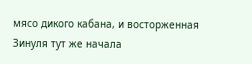мясо дикого кабана, и восторженная Зинуля тут же начала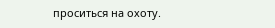проситься на охоту.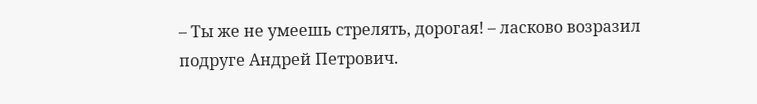– Ты же не умеешь стрелять, дорогая! – ласково возразил подруге Андрей Петрович.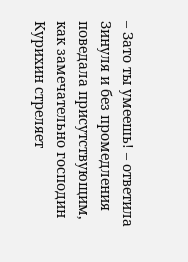– Зато ты умеешь! – ответила Зинуля и без промедления поведала присутствующим, как замечательно господин Курихин стреляет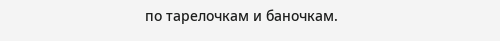по тарелочкам и баночкам.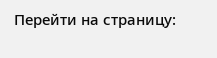Перейти на страницу: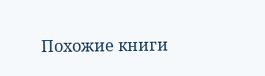Похожие книги